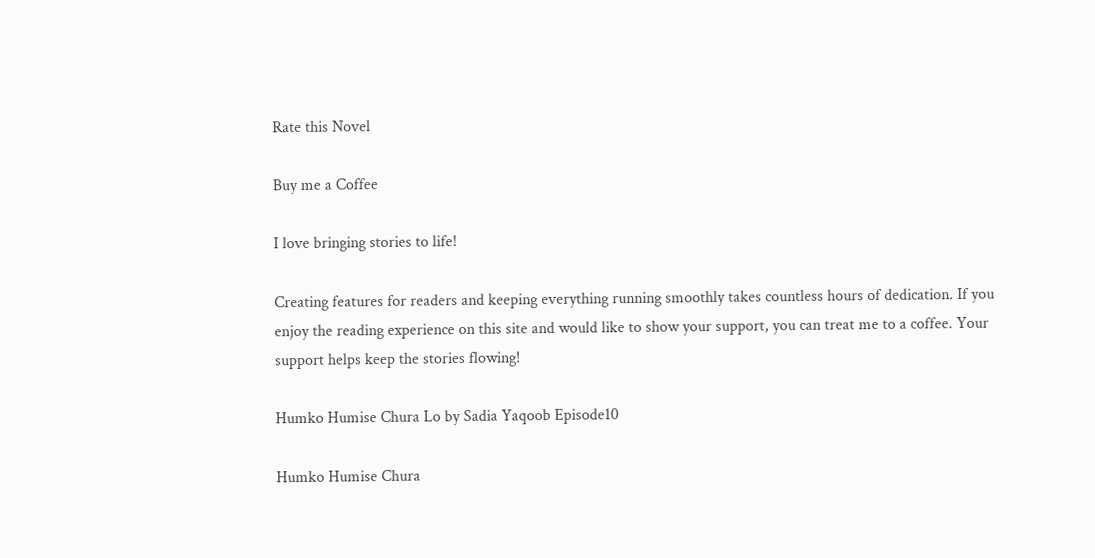Rate this Novel

Buy me a Coffee

I love bringing stories to life!

Creating features for readers and keeping everything running smoothly takes countless hours of dedication. If you enjoy the reading experience on this site and would like to show your support, you can treat me to a coffee. Your support helps keep the stories flowing!

Humko Humise Chura Lo by Sadia Yaqoob Episode10

Humko Humise Chura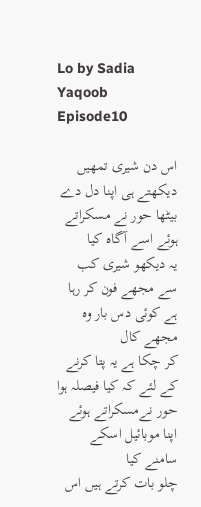Lo by Sadia Yaqoob Episode10

اس دن شیری تمھیں دیکھتے ہی اپنا دل دے بیٹھا حور نے مسکراتے ہوئے اسے آگاہ کیا
یہ دیکھو شیری کب سے مجھے فون کر رہا ہے کوئی دس بار وہ مجھے کال
کر چکا ہے یہ پتا کرنے کے لئے کہ کیا فیصلہ ہوا
حور نےمسکراتے ہوئے اپنا موبائیل اسکے سامنے کیا
چلو بات کرتے ہیں اس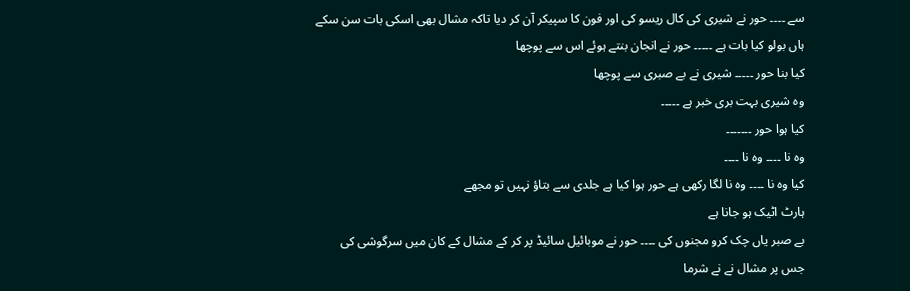سے ۔۔۔۔ حور نے شیری کی کال ریسو کی اور فون کا سپیکر آن کر دیا تاکہ مشال بھی اسکی بات سن سکے
ہاں بولو کیا بات ہے ۔۔۔۔۔ حور نے انجان بنتے ہوئے اس سے پوچھا
کیا بنا حور ۔۔۔۔۔ شیری نے بے صبری سے پوچھا
وہ شیری بہت بری خبر ہے ۔۔۔۔۔
کیا ہوا حور ۔۔۔۔۔۔۔
وہ نا ۔۔۔۔ وہ نا ۔۔۔۔
کیا وہ نا ۔۔۔۔ وہ نا لگا رکھی ہے حور ہوا کیا ہے جلدی سے بتاؤ نہیں تو مجھے
ہارٹ اٹیک ہو جانا ہے
بے صبر یاں چک کرو مجنوں کی ۔۔۔۔ حور نے موبائیل سائیڈ پر کر کے مشال کے کان میں سرگوشی کی
جس پر مشال نے نے شرما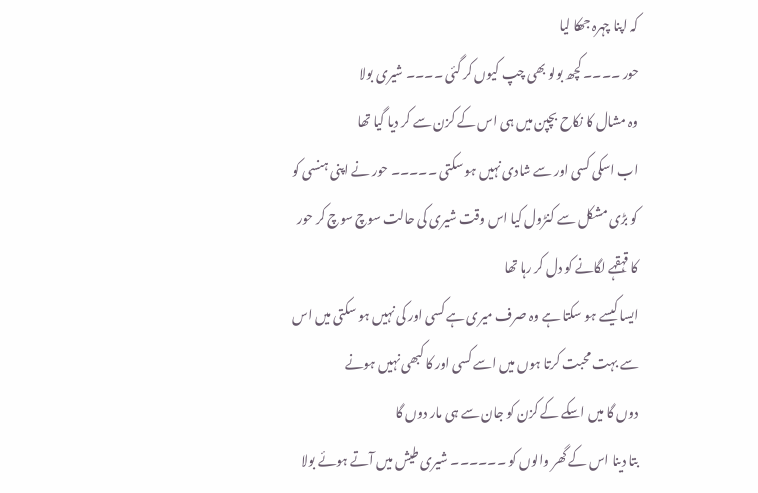کہ اپنا چہرہ جھکا لیا
حور ۔۔۔۔ کچھ بولو بھی چپ کیوں کر گئی ۔۔۔۔ شیری بولا
وہ مشال کا نکاح بچپن میں ہی اس کے کزن سے کر دیا گیا تھا
اب اسکی کسی اور سے شادی نہیں ہو سکتی ۔۔۔۔۔ حور نے اپنی ہنسی کو
کو بڑی مشکل سے کنڑول کیا اس وقت شیری کی حالت سوچ سوچ کر حور
کا قہقہے لگانے کو دل کر رہا تھا
ایسا کیسے ہو سکتا ہے وہ صرف میری ہے کسی اور کی نہیں ہو سکتی میں اس سے بہت محبت کرتا ہوں میں اسے کسی اور کا کبھی نہیں ہونے
دوں گا میں اسکے کے کزن کو جان سے ہی مار دوں گا
بتا دینا اس کے گھر والوں کو ۔۔۔۔۔۔ شیری طیش میں آتے ہوئے بولا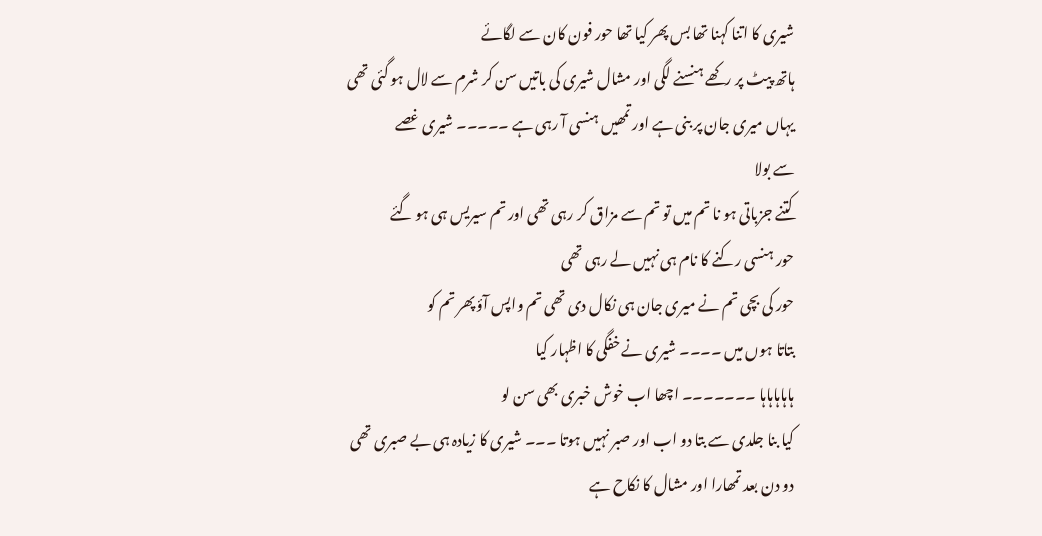شیری کا اتنا کہنا تھا بس پھر کیا تھا حور فون کان سے لگائے
ہاتھ پیٹ پر رکھے ہنسنے لگی اور مشال شیری کی باتیں سن کر شرم سے لال ہو گئی تھی
یہاں میری جان پر بنی ہے اور تمھیں ہنسی آ رہی ہے ۔۔۔۔۔ شیری غصے
سے بولا
کتنے جزباتی ہو نا تم میں تو تم سے مزاق کر رہی تھی اور تم سیریس ہی ہو گئے
حور ہنسی رکنے کا نام ہی نہیں لے رہی تھی
حور کی بچی تم نے میری جان ہی نکال دی تھی تم واپس آؤ پھر تم کو
بتاتا ہوں میں ۔۔۔۔ شیری نے خفگی کا اظہار کیا
ہاہاہاہاہا ۔۔۔۔۔۔۔ اچھا اب خوش خبری بھی سن لو
کیا بنا جلدی سے بتا دو اب اور صبر نہیں ہوتا ۔۔۔ شیری کا زیادہ ہی بے صبری تھی
دو دن بعد تمھارا اور مشال کا نکاح ہے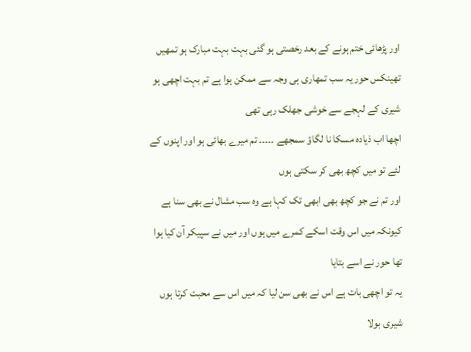اور پڑھائی ختم ہونے کے بعد رخصتی ہو گئی بہت بہت مبارک ہو تمھیں
تھینکس حور یہ سب تمھاری ہی وجہ سے ممکن ہوا ہے تم بہت اچھی ہو
شیری کے لہجے سے خوشی جھلک رہی تھی
اچھا اب ذیادہ مسکا نا لگاؤ سمجھے ۔۔۔۔۔ تم میرے بھائی ہو اور اپنوں کے
لئے تو میں کچھ بھی کر سکتی ہوں
اور تم نے جو کچھ بھی ابھی تک کہا ہے وہ سب مشال نے بھی سنا ہے
کیونکہ میں اس وقت اسکے کمرے میں ہوں اور میں نے سپیکر آن کیا ہوا
تھا حور نے اسے بتایا
یہ تو اچھی بات ہے اس نے بھی سن لیا کہ میں اس سے محبت کرتا ہوں
شیری بولا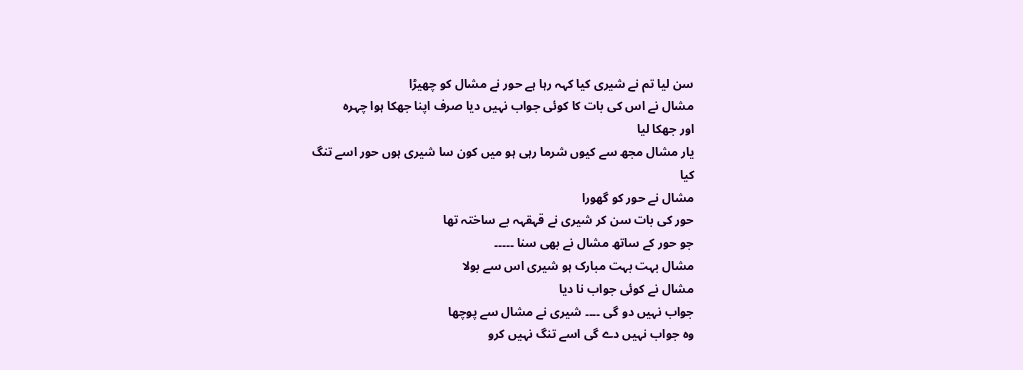سن لیا تم نے شیری کیا کہہ رہا ہے حور نے مشال کو چھیڑا
مشال نے اس کی بات کا کوئی جواب نہیں دیا صرف اپنا جھکا ہوا چہرہ
اور جھکا لیا
یار مشال مجھ سے کیوں شرما رہی ہو میں کون سا شیری ہوں حور اسے تنگ
کیا
مشال نے حور کو گھورا
حور کی بات سن کر شیری نے قہقہہ بے ساختہ تھا
جو حور کے ساتھ مشال نے بھی سنا ۔۔۔۔۔
مشال بہت بہت مبارک ہو شیری اس سے بولا
مشال نے کوئی جواب نا دیا
جواب نہیں دو گی ۔۔۔۔ شیری نے مشال سے پوچھا
وہ جواب نہیں دے گی اسے تنگ نہیں کرو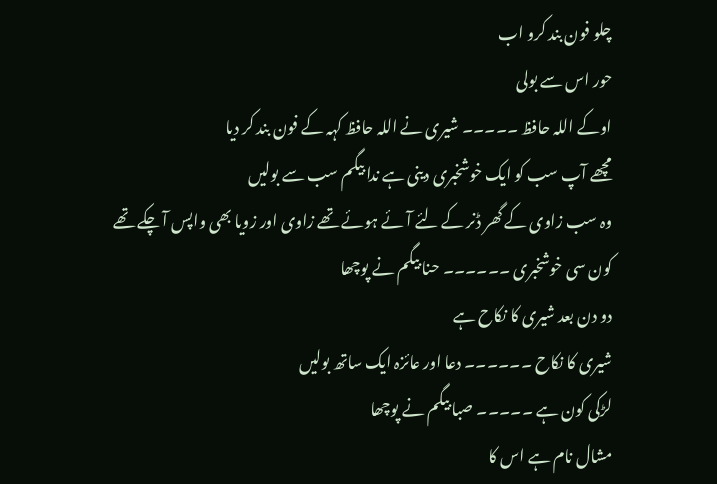چلو فون بند کرو اب
حور اس سے بولی
اوکے اللہ حافظ ۔۔۔۔۔ شیری نے اللہ حافظ کہہ کے فون بند کر دیا
مچھے آپ سب کو ایک خوشخبری دینی ہے ندا بیگم سب سے بولیں
وہ سب زاوی کے گھر ڈنر کے لئے آئے ہوئے تھے زاوی اور زویا بھی واپس آ چکے تھے
کون سی خوشخبری ۔۔۔۔۔۔ حنا بیگم نے پوچھا
دو دن بعد شیری کا نکاح ہے
شیری کا نکاح ۔۔۔۔۔۔ دعا اور عائزہ ایک ساتھ بولیں
لڑکی کون ہے ۔۔۔۔۔ صبا بیگم نے پوچھا
مشال نام ہے اس کا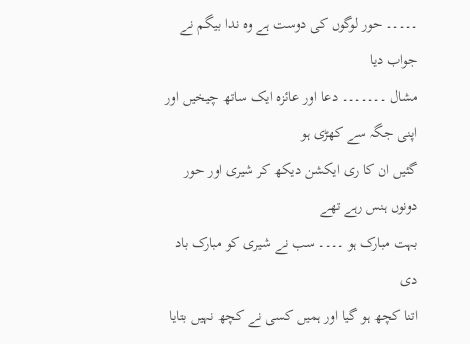۔۔۔۔۔ حور لوگوں کی دوست ہے وہ ندا بیگم نے جواب دیا
مشال ۔۔۔۔۔۔۔ دعا اور عائزہ ایک ساتھ چیخیں اور اپنی جگہ سے کھڑی ہو
گئیں ان کا ری ایکشن دیکھ کر شیری اور حور دونوں ہنس رہے تھے
بہت مبارک ہو ۔۔۔۔ سب نے شیری کو مبارک باد دی
اتنا کچھ ہو گیا اور ہمیں کسی نے کچھ نہیں بتایا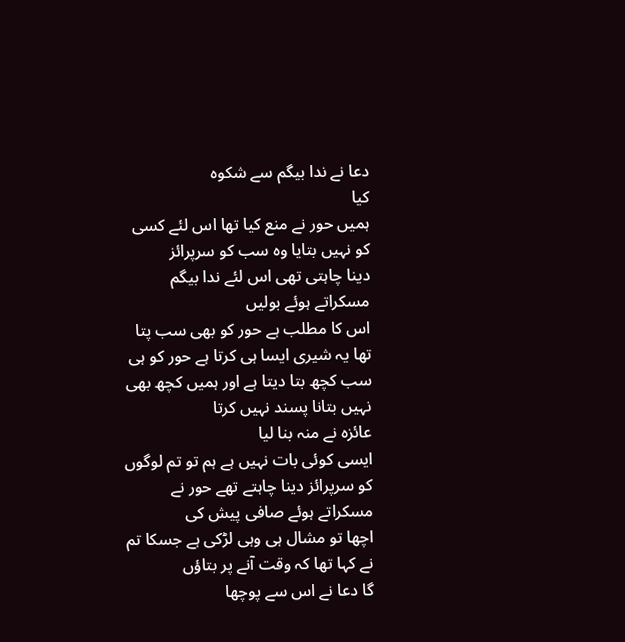دعا نے ندا بیگم سے شکوہ
کیا
ہمیں حور نے منع کیا تھا اس لئے کسی کو نہیں بتایا وہ سب کو سرپرائز
دینا چاہتی تھی اس لئے ندا بیگم مسکراتے ہوئے بولیں
اس کا مطلب ہے حور کو بھی سب پتا تھا یہ شیری ایسا ہی کرتا ہے حور کو ہی سب کچھ بتا دیتا ہے اور ہمیں کچھ بھی نہیں بتانا پسند نہیں کرتا
عائزہ نے منہ بنا لیا
ایسی کوئی بات نہیں ہے ہم تو تم لوگوں کو سرپرائز دینا چاہتے تھے حور نے مسکراتے ہوئے صافی پیش کی
اچھا تو مشال ہی وہی لڑکی ہے جسکا تم نے کہا تھا کہ وقت آنے پر بتاؤں
گا دعا نے اس سے پوچھا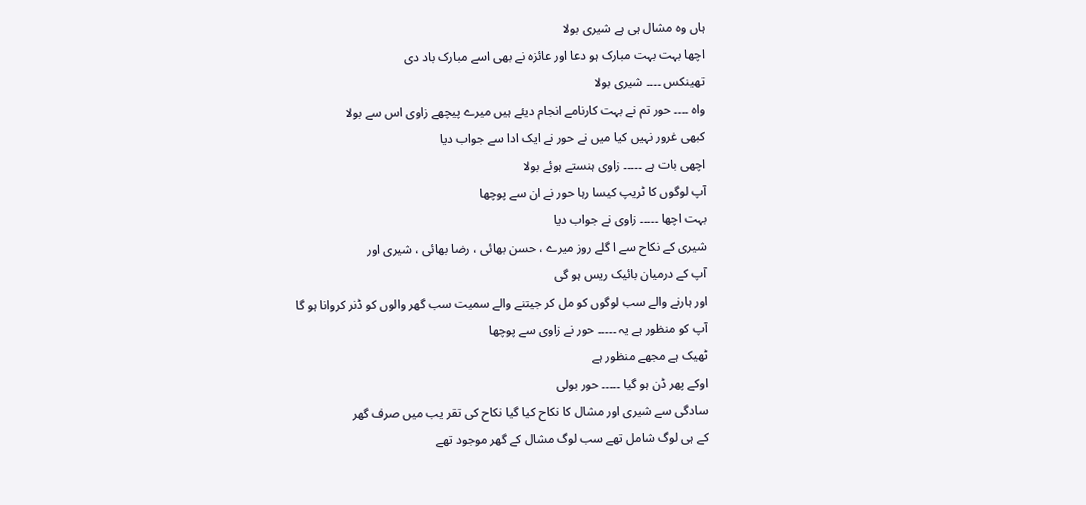ہاں وہ مشال ہی ہے شیری بولا
اچھا بہت بہت مبارک ہو دعا اور عائزہ نے بھی اسے مبارک باد دی
تھینکس ۔۔۔۔ شیری بولا
واہ ۔۔۔۔ حور تم نے بہت کارنامے انجام دیئے ہیں میرے پیچھے زاوی اس سے بولا
کبھی غرور نہیں کیا میں نے حور نے ایک ادا سے جواب دیا
اچھی بات ہے ۔۔۔۔۔ زاوی ہنستے ہوئے بولا
آپ لوگوں کا ٹریپ کیسا رہا حور نے ان سے پوچھا
بہت اچھا ۔۔۔۔۔ زاوی نے جواب دیا
شیری کے نکاح سے ا گلے روز میرے ، حسن بھائی ، رضا بھائی ، شیری اور
آپ کے درمیان بائیک ریس ہو گی
اور ہارنے والے سب لوگوں کو مل کر جیتنے والے سمیت سب گھر والوں کو ڈنر کروانا ہو گا
آپ کو منظور ہے یہ ۔۔۔۔۔ حور نے زاوی سے پوچھا
ٹھیک ہے مجھے منظور ہے
اوکے پھر ڈن ہو گیا ۔۔۔۔۔ حور بولی
سادگی سے شیری اور مشال کا نکاح کیا گیا نکاح کی تقر یب میں صرف گھر
کے ہی لوگ شامل تھے سب لوگ مشال کے گھر موجود تھے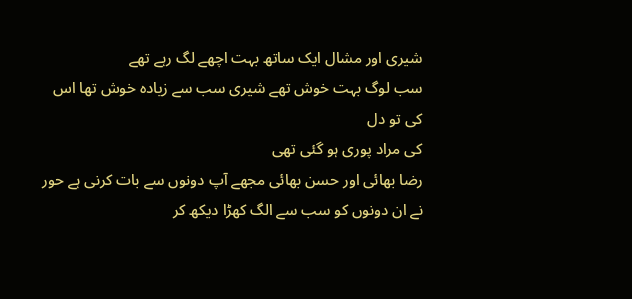شیری اور مشال ایک ساتھ بہت اچھے لگ رہے تھے
سب لوگ بہت خوش تھے شیری سب سے زیادہ خوش تھا اس کی تو دل
کی مراد پوری ہو گئی تھی
رضا بھائی اور حسن بھائی مجھے آپ دونوں سے بات کرنی ہے حور نے ان دونوں کو سب سے الگ کھڑا دیکھ کر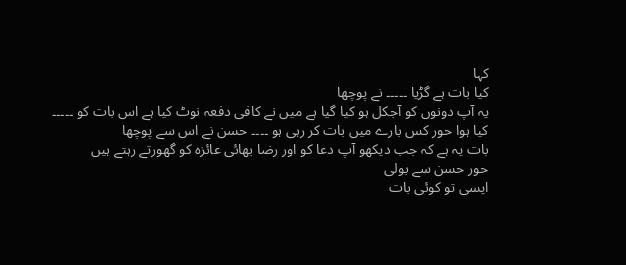کہا
کیا بات ہے گڑیا ۔۔۔۔۔ نے پوچھا
یہ آپ دونوں کو آجکل ہو کیا گیا ہے میں نے کافی دفعہ نوٹ کیا ہے اس بات کو ۔۔۔۔۔
کیا ہوا حور کس بارے میں بات کر رہی ہو ۔۔۔۔ حسن نے اس سے پوچھا
بات یہ ہے کہ جب دیکھو آپ دعا کو اور رضا بھائی عائزہ کو گھورتے رہتے ہیں
حور حسن سے بولی
ایسی تو کوئی بات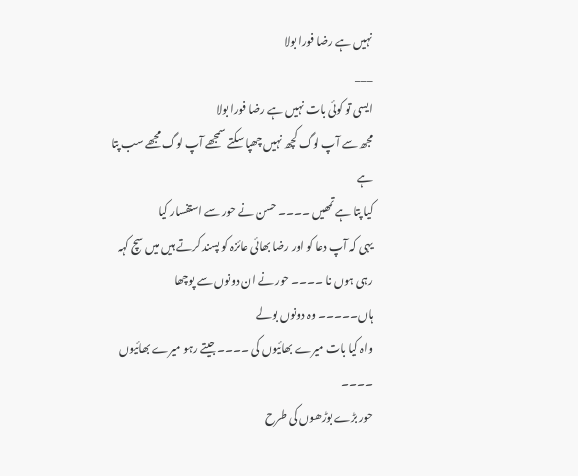نہیں ہے رضا فورا بولا
___
ایسی تو کوئی بات نہیں ہے رضا فورا بولا
مجھ سے آپ لوگ کچھ نہیں چھپا سکتے سمجھے آپ لوگ مجھے سب پتا ہے
کیا پتا ہے تمھیں ۔۔۔۔ حسن نے حور سے استفسار کیا
یہی کہ آپ دعا کو اور رضا بھائی عائزہ کو پسند کرتے ہیں میں سچ کہہ
رہی ہوں نا ۔۔۔۔ حور نے ان دونوں سے پوچھا
ہاں۔۔۔۔۔ وہ دونوں بولے
واہ کیا بات میرے بھائیوں کی ۔۔۔۔ جیتے رہو میرے بھائیوں ۔۔۔۔
حور بڑے بوڑھوں کی طرح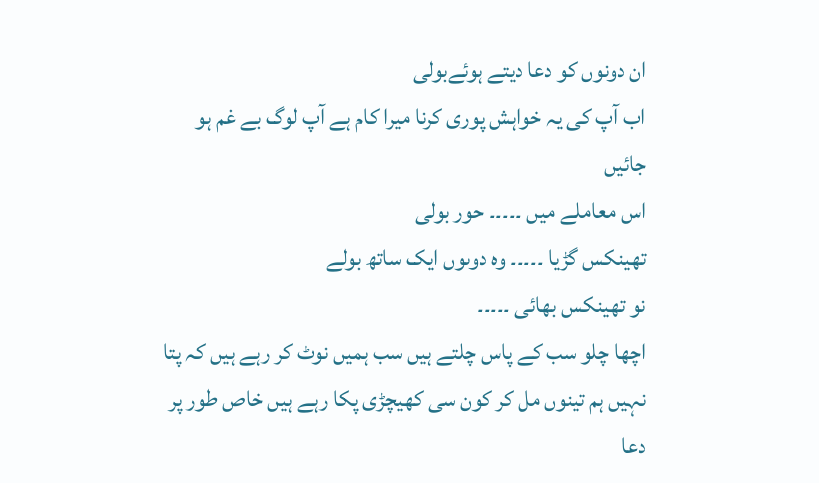ان دونوں کو دعا دیتے ہوئےبولی
اب آپ کی یہ خواہش پوری کرنا میرا کام ہے آپ لوگ بے غم ہو جائیں
اس معاملے میں ۔۔۔۔۔ حور بولی
تھینکس گڑیا ۔۔۔۔۔ وہ دوںوں ایک ساتھ بولے
نو تھینکس بھائی ۔۔۔۔۔
اچھا چلو سب کے پاس چلتے ہیں سب ہمیں نوٹ کر رہے ہیں کہ پتا
نہیں ہم تینوں مل کر کون سی کھیچڑی پکا رہے ہیں خاص طور پر دعا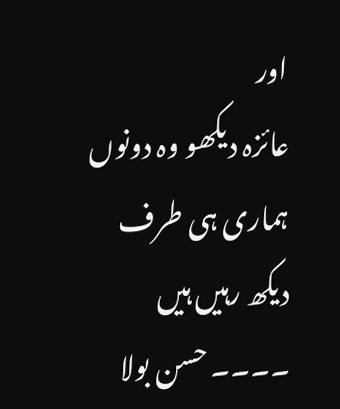اور
عائزہ دیکھو وہ دونوں ہماری ہی طرف دیکھ رہیں ہیں ۔۔۔۔ حسن بولا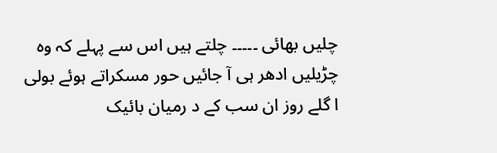چلیں بھائی ۔۔۔۔۔ چلتے ہیں اس سے پہلے کہ وہ چڑیلیں ادھر ہی آ جائیں حور مسکراتے ہوئے بولی
ا گلے روز ان سب کے د رمیان بائیک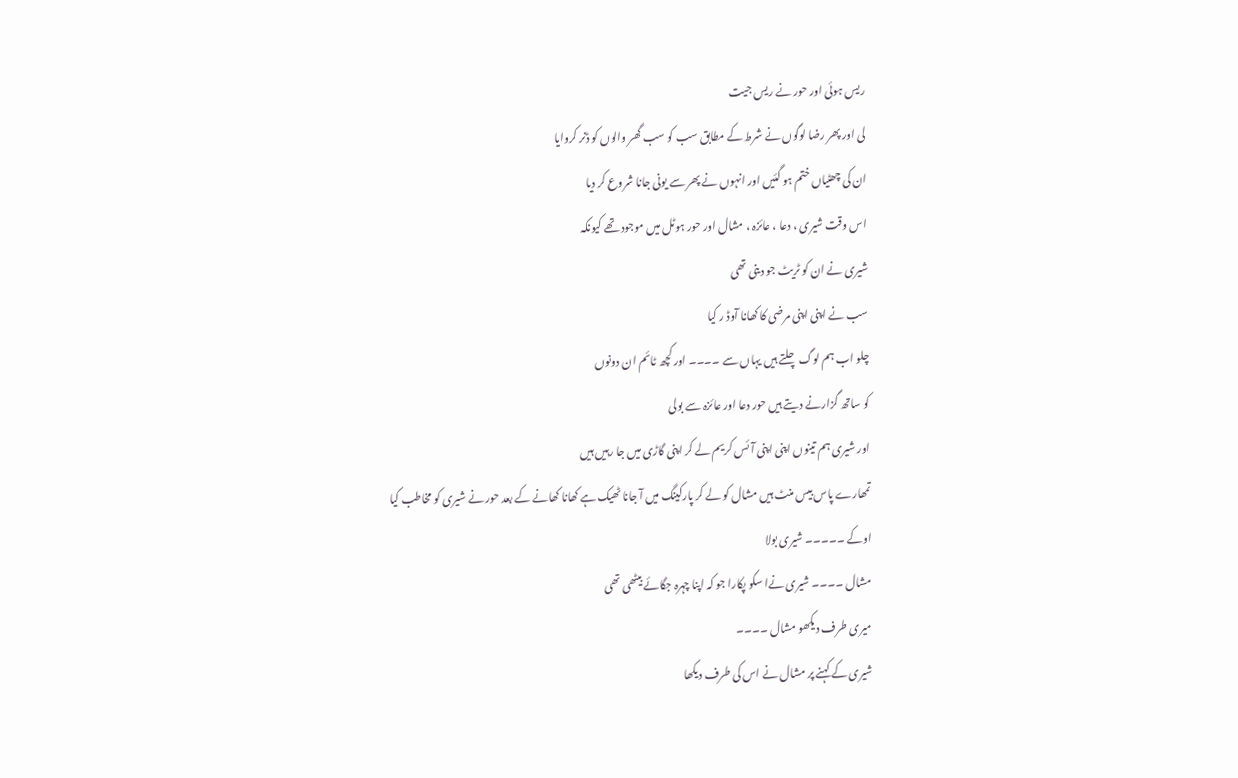ریس ہوئی اور حور نے ریس جیت
لی اور پھر رضا لوگوں نے شرط کے مطابق سب کو سب گھر والوں کو ڈنر کروایا
ان کی چھٹیاں ختم ہو گئیں اور انہوں نے پھر سے یونی جانا شروع کر دیا
اس وقت شیری ، دعا ، عائزہ ، مشال اور حور ہوٹل میں موجود تھے کیونکہ
شیری نے ان کو ٹریٹ جو دینی تھی
سب نے اپنی اپنی مرضی کا کھانا آوڈ ر کیا
چلو اب ہم لوگ چلتے ہیں یہاں سے ۔۔۔۔ اور کچھ ٹائم ان دونوں
کو ساتھ گزارنے دیتے ہیں حور دعا اور عائزہ سے بولی
اور شیری ہم تینوں اپنی اپنی آئس کریم لے کر اپنی گاڑی میں جا رہیں ہیں
تمھارے پاس بیس منٹ ہیں مشال کو لے کر پارکینگ میں آ جانا ٹھیک ہے کھانا کھانے کے بعد حور نے شیری کو مخاطب کیا
اوکے ۔۔۔۔۔ شیری بولا
مشال ۔۔۔۔ شیری نےا سکو پکارا جو کہ اپنا چہرہ جگائے بیٹھی تھی
میری طرف دیکھو مشال ۔۔۔۔
شیری کے کہنے پر مشال نے اس کی طرف دیکھا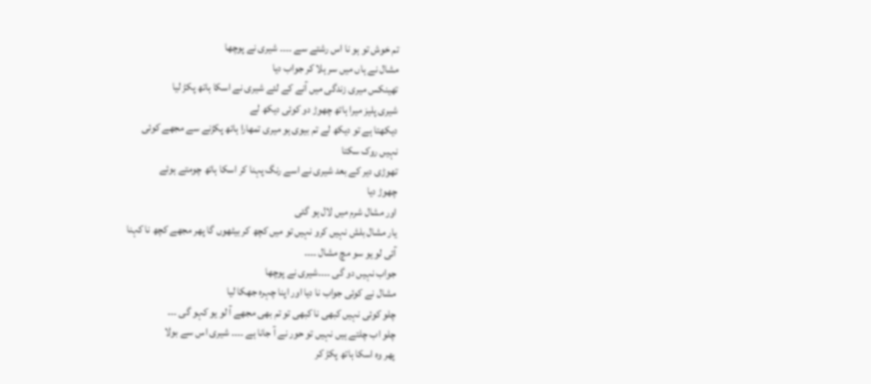تم خوش تو ہو نا اس رشتے سے ۔۔۔۔ شیری نے پوچھا
مشال نے ہاں میں سر ہلا کر جواب دیا
تھینکس میری زندگی میں آنے کے لئے شیری نے اسکا ہاتھ پکڑ لیا
شیری پلیز میرا ہاتھ چھوڑ دو کوئی دیکھ لے
دیکھتا ہے تو دیکھ لے تم بیوی ہو میری تمھارا ہاتھ پکڑنے سے مجھے کوئی
نہیں روک سکتا
تھوڑی دیر کے بعد شیری نے اسے رنگ پہنا کر اسکا ہاتھ چومتے ہوئے
چھوڑ دیا
اور مشال شرم میں لال ہو گئی
یار مشال بلش نہیں کرو نہیں تو میں کچھ کر بیٹھوں گا پھر مجھے کچھ نا کہنا
آئی لو یو سو مچ مشال ۔۔۔۔
جواب نہیں دو گی ۔۔۔۔شیری نے پوچھا
مشال نے کوئی جواب نا دیا اور اپنا چہرہ جھکا لیا
چلو کوئی نہیں کبھی نا کبھی تو تم بھی مجھے آ لو یو کہو گی ۔۔۔
چلو اب چلتے ہیں نہیں تو حور نے آ جانا ہے ۔۔۔۔ شیری اس سے بولا
پھر وہ اسکا ہاتھ پکڑ کر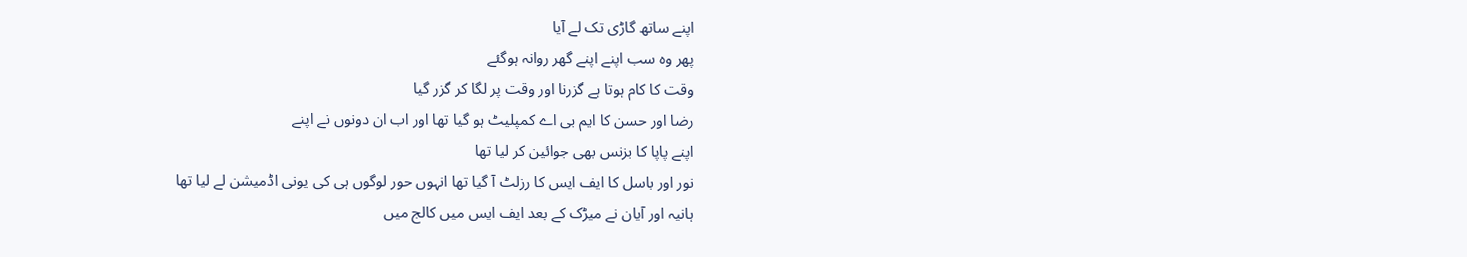اپنے ساتھ گاڑی تک لے آیا
پھر وہ سب اپنے اپنے گھر روانہ ہوگئے
وقت کا کام ہوتا ہے گزرنا اور وقت پر لگا کر گزر گیا
رضا اور حسن کا ایم بی اے کمپلیٹ ہو گیا تھا اور اب ان دونوں نے اپنے
اپنے پاپا کا بزنس بھی جوائین کر لیا تھا
نور اور باسل کا ایف ایس کا رزلٹ آ گیا تھا انہوں حور لوگوں ہی کی یونی اڈمیشن لے لیا تھا
ہانیہ اور آیان نے میڑک کے بعد ایف ایس میں کالج میں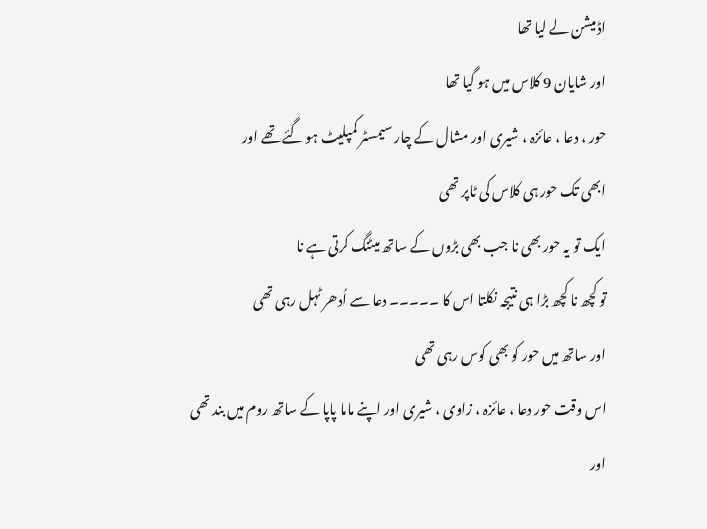اڈمیشن لے لیا تھا
اور شایان 9 کلاس میں ہو گیا تھا
حور ، دعا ، عائزہ ، شیری اور مشال کے چار سیمسٹر کمپلیٹ ہو گئے تھے اور
ابھی تک حور ہی کلاس کی ٹاپر تھی
ایک تو یہ حور بھی نا جب بھی بڑوں کے ساتھ میٹنگ کرتی ہے نا
تو کچھ نا کچھ بڑا ہی نتیجہ نکلتا اس کا ۔۔۔۔۔ دعا سے اُدھر ٹہل رہی تھی
اور ساتھ میں حور کو بھی کوس رہی تھی
اس وقت حور دعا ، عائزہ ، زاوی ، شیری اور اپنے ماما پاپا کے ساتھ روم میں بند تھی
اور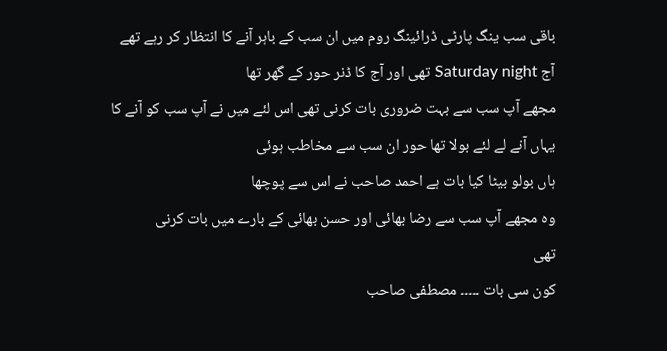باقی سب ینگ پارٹی ڈرائینگ روم میں ان سب کے باہر آنے کا انتظار کر رہے تھے آج Saturday night تھی اور آج کا ڈنر حور کے گھر تھا
مجھے آپ سب سے بہت ضروری بات کرنی تھی اس لئے میں نے آپ سب کو آنے کا یہاں آنے لے لئے بولا تھا حور ان سب سے مخاطب ہوئی
ہاں بولو بیٹا کیا بات ہے احمد صاحب نے اس سے پوچھا
وہ مجھے آپ سب سے رضا بھائی اور حسن بھائی کے بارے میں بات کرنی
تھی
کون سی بات ۔۔۔۔۔ مصطفی صاحب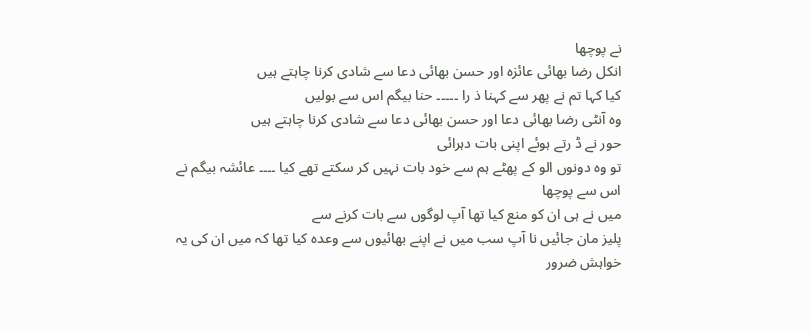نے پوچھا
انکل رضا بھائی عائزہ اور حسن بھائی دعا سے شادی کرنا چاہتے ہیں
کیا کہا تم نے پھر سے کہنا ذ را ۔۔۔۔۔ حنا بیگم اس سے بولیں
وہ آنٹی رضا بھائی دعا اور حسن بھائی دعا سے شادی کرنا چاہتے ہیں
حور نے ڈ رتے ہوئے اپنی بات دہرائی
تو وہ دونوں الو کے پھٹے ہم سے خود بات نہیں کر سکتے تھے کیا ۔۔۔۔ عائشہ بیگم نے اس سے پوچھا
میں نے ہی ان کو منع کیا تھا آپ لوگوں سے بات کرنے سے
پلیز مان جائیں نا آپ سب میں نے اپنے بھائیوں سے وعدہ کیا تھا کہ میں ان کی یہ خواہش ضرور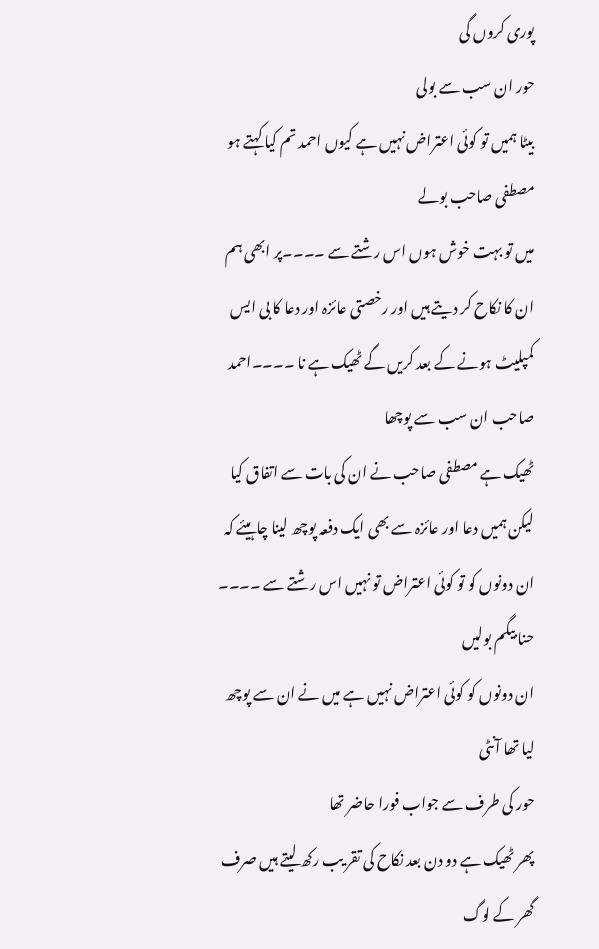پوری کروں گی
حور ان سب سے بولی
بیٹا ہمیں تو کوئی اعتراض نہیں ہے کیوں احمد تم کیا کہتے ہو مصطفی صاحب بولے
میں تو بہت خوش ہوں اس رشتے سے ۔۔۔۔پر ابھی ہم ان کا نکاح کر دیتے ہیں اور رخصتی عائزہ اور دعا کا بی ایس کمپلیٹ ہونے کے بعد کریں گے ٹھیک ہے نا ۔۔۔۔احمد صاحب ان سب سے پوچھا
ٹھیک ہے مصطفی صاحب نے ان کی بات سے اتفاق کیا
لیکن ہمیں دعا اور عائزہ سے بھی ایک دفعہ پوچھ لینا چاہیئے کہ ان دونوں کو تو کوئی اعتراض تو نہیں اس رشتے سے ۔۔۔۔ حنا بیگم بولیں
ان دونوں کو کوئی اعتراض نہیں ہے میں نے ان سے پوچھ لیا تھا آنٹی
حور کی طرف سے جواب فورا حاضر تھا
پھر ٹھیک ہے دو دن بعد نکاح کی تقر یب رکھ لیتے ہیں صرف گھر کے لوگ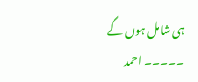ہی شامل ہوں گے ۔۔۔۔۔ احمد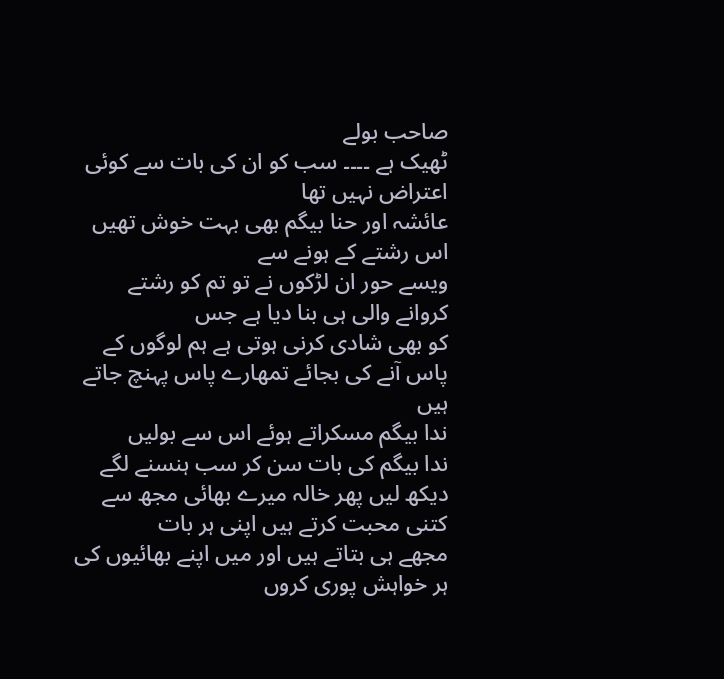صاحب بولے
ٹھیک ہے ۔۔۔۔ سب کو ان کی بات سے کوئی اعتراض نہیں تھا
عائشہ اور حنا بیگم بھی بہت خوش تھیں اس رشتے کے ہونے سے
ویسے حور ان لڑکوں نے تو تم کو رشتے کروانے والی ہی بنا دیا ہے جس
کو بھی شادی کرنی ہوتی ہے ہم لوگوں کے پاس آنے کی بجائے تمھارے پاس پہنچ جاتے ہیں
ندا بیگم مسکراتے ہوئے اس سے بولیں
ندا بیگم کی بات سن کر سب ہنسنے لگے
دیکھ لیں پھر خالہ میرے بھائی مجھ سے کتنی محبت کرتے ہیں اپنی ہر بات
مجھے ہی بتاتے ہیں اور میں اپنے بھائیوں کی ہر خواہش پوری کروں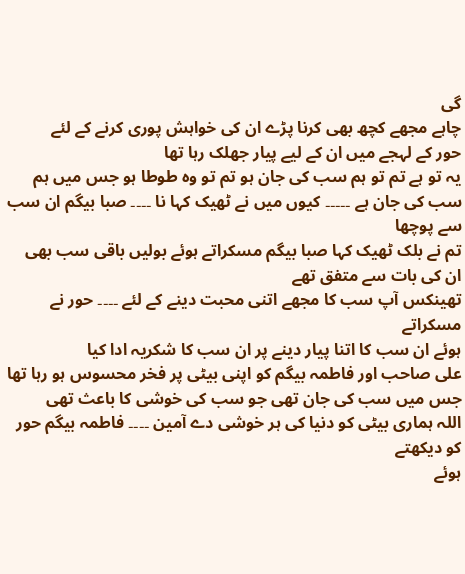گی
چاہے مجھے کچھ بھی کرنا پڑے ان کی خواہش پوری کرنے کے لئے
حور کے لہجے میں ان کے لیے پیار جھلک رہا تھا
یہ تو ہے تم تو ہم سب کی جان ہو تم تو وہ طوطا ہو جس میں ہم
سب کی جان ہے ۔۔۔۔۔ کیوں میں نے ٹھیک کہا نا ۔۔۔۔ صبا بیگم ان سب سے پوچھا
تم نے بلک ٹھیک کہا صبا بیگم مسکراتے ہوئے بولیں باقی سب بھی ان کی بات سے متفق تھے
تھینکس آپ سب کا مجھے اتنی محبت دینے کے لئے ۔۔۔۔ حور نے مسکراتے
ہوئے ان سب کا اتنا پیار دینے پر ان سب کا شکریہ ادا کیا
علی صاحب اور فاطمہ بیگم کو اپنی بیٹی پر فخر محسوس ہو رہا تھا جس میں سب کی جان تھی جو سب کی خوشی کا باعث تھی
اللہ ہماری بیٹی کو دنیا کی ہر خوشی دے آمین ۔۔۔۔ فاطمہ بیگم حور کو دیکھتے
ہوئے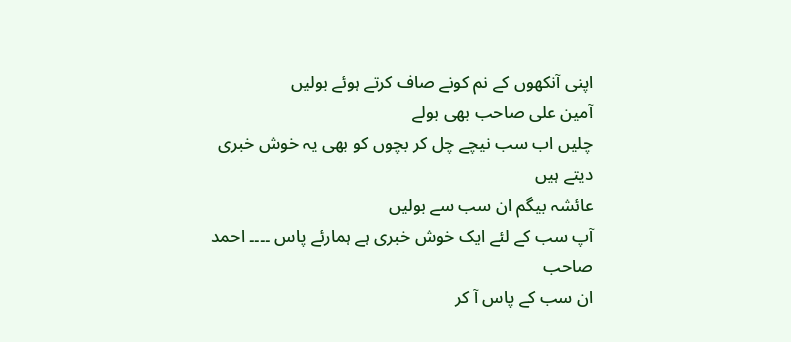اپنی آنکھوں کے نم کونے صاف کرتے ہوئے بولیں
آمین علی صاحب بھی بولے
چلیں اب سب نیچے چل کر بچوں کو بھی یہ خوش خبری دیتے ہیں
عائشہ بیگم ان سب سے بولیں
آپ سب کے لئے ایک خوش خبری ہے ہمارئے پاس ۔۔۔۔ احمد صاحب
ان سب کے پاس آ کر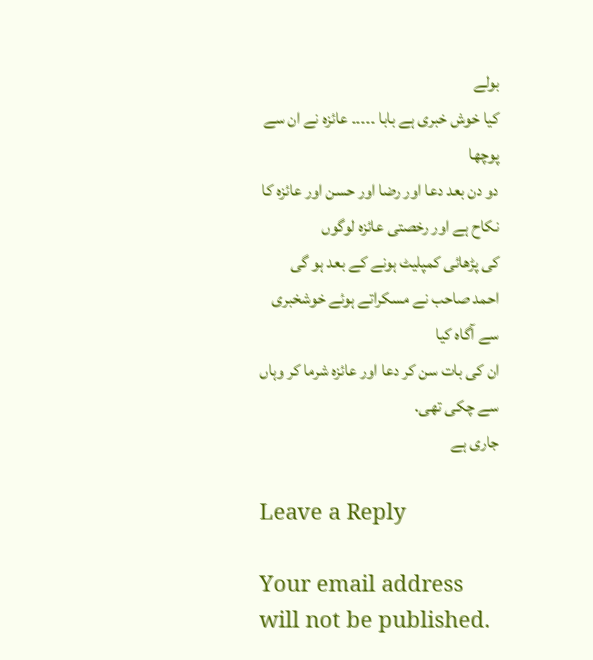بولے
کیا خوش خبری ہے بابا ۔۔۔۔۔ عائزہ نے ان سے پوچھا
دو دن بعد دعا اور رضا اور حسن اور عائزہ کا نکاح ہے اور رخصتی عائزہ لوگوں
کی پڑھائی کمپلیٹ ہونے کے بعد ہو گی
احمد صاحب نے مسکراتے ہوئے خوشخبری سے آگاہ کیا
ان کی بات سن کر دعا اور عائزہ شرما کر وہاں سے چکی تھی.
جاری ہے

Leave a Reply

Your email address will not be published.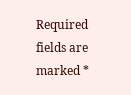Required fields are marked *